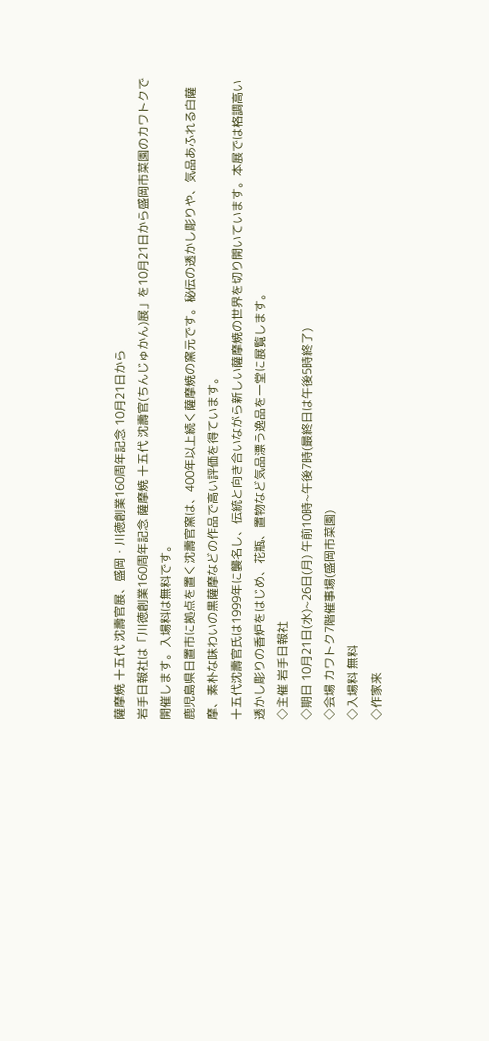薩摩焼 十五代 沈壽官展、盛岡・川徳創業160周年記念 10月21日から
岩手日報社は「川徳創業160周年記念 薩摩焼 十五代 沈壽官(ちんじゅかん)展」を10月21日から盛岡市菜園のカワトクで開催します。入場料は無料です。
鹿児島県日置市に拠点を置く沈壽官窯は、400年以上続く薩摩焼の窯元です。秘伝の透かし彫りや、気品あふれる白薩摩、素朴な味わいの黒薩摩などの作品で高い評価を得ています。
十五代沈壽官氏は1999年に襲名し、伝統と向き合いながら新しい薩摩焼の世界を切り開いています。本展では格調高い透かし彫りの香炉をはじめ、花瓶、置物など気品漂う逸品を一堂に展覧します。
◇主催 岩手日報社
◇期日 10月21日(水)~26日(月) 午前10時~午後7時(最終日は午後5時終了)
◇会場 カワトク7階催事場(盛岡市菜園)
◇入場料 無料
◇作家来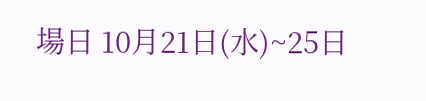場日 10月21日(水)~25日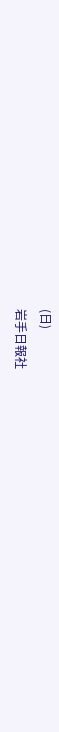(日)
岩手日報社